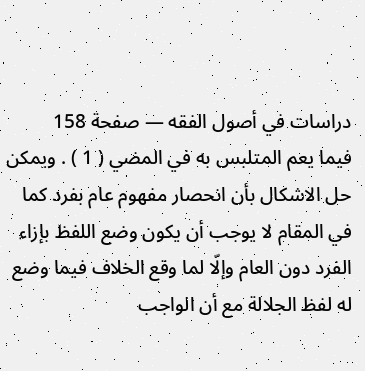دراسات في أصول الفقه — صفحة 158
فيما يعم المتلبس به في المضي ( 1 ) . ويمكن حل الاشكال بأن انحصار مفهوم عام بفرد كما في المقام لا يوجب أن يكون وضع اللفظ بإزاء الفرد دون العام وإلّا لما وقع الخلاف فيما وضع له لفظ الجلالة مع أن الواجب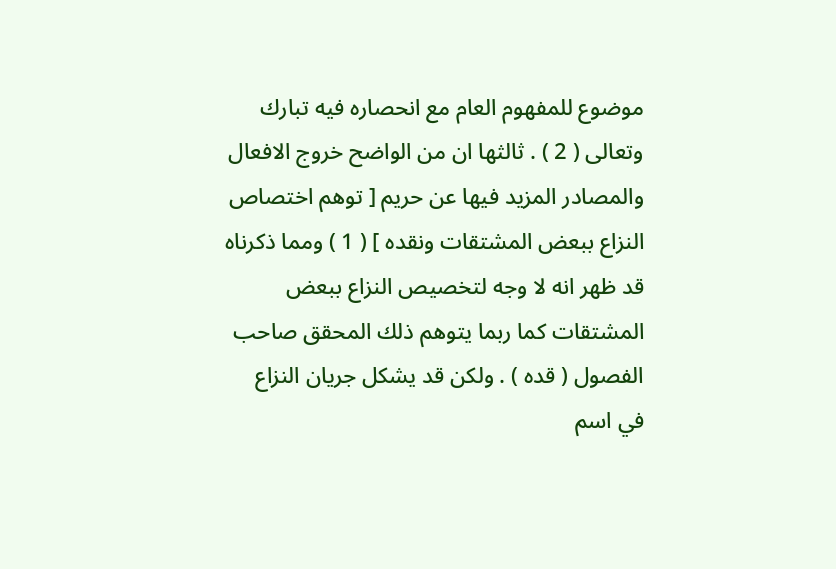موضوع للمفهوم العام مع انحصاره فيه تبارك وتعالى ( 2 ) . ثالثها ان من الواضح خروج الافعال والمصادر المزيد فيها عن حريم [ توهم اختصاص النزاع ببعض المشتقات ونقده ] ( 1 ) ومما ذكرناه قد ظهر انه لا وجه لتخصيص النزاع ببعض المشتقات كما ربما يتوهم ذلك المحقق صاحب الفصول ( قده ) . ولكن قد يشكل جريان النزاع في اسم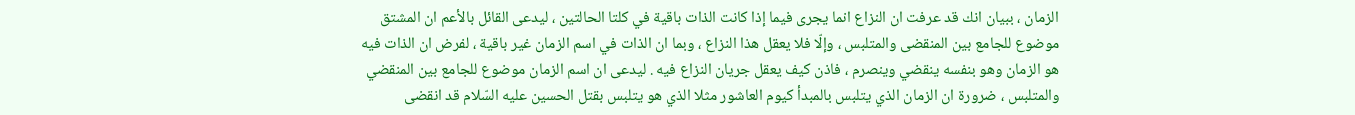الزمان ، ببيان انك قد عرفت ان النزاع انما يجرى فيما إذا كانت الذات باقية في كلتا الحالتين ، ليدعى القائل بالأعم ان المشتق موضوع للجامع بين المنقضى والمتلبس ، وإلّا فلا يعقل هذا النزاع ، وبما ان الذات في اسم الزمان غير باقية ، لفرض ان الذات فيه هو الزمان وهو بنفسه ينقضي وينصرم ، فاذن كيف يعقل جريان النزاع فيه . ليدعى ان اسم الزمان موضوع للجامع بين المنقضي والمتلبس ، ضرورة ان الزمان الذي يتلبس بالمبدأ كيوم العاشور مثلا الذي هو يتلبس بقتل الحسين عليه السّلام قد انقضى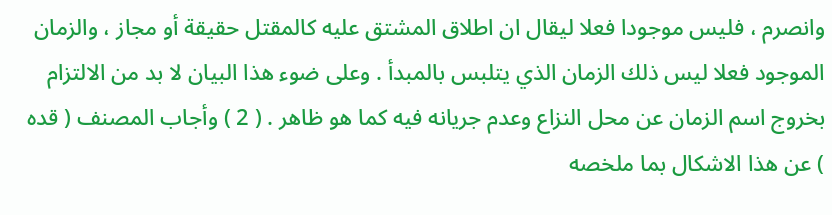وانصرم ، فليس موجودا فعلا ليقال ان اطلاق المشتق عليه كالمقتل حقيقة أو مجاز ، والزمان الموجود فعلا ليس ذلك الزمان الذي يتلبس بالمبدأ . وعلى ضوء هذا البيان لا بد من الالتزام بخروج اسم الزمان عن محل النزاع وعدم جريانه فيه كما هو ظاهر . ( 2 ) وأجاب المصنف ( قده ) عن هذا الاشكال بما ملخصه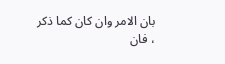بان الامر وان كان كما ذكر ، فان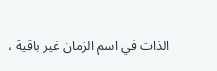الذات في اسم الزمان غير باقية ،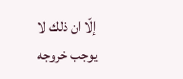إلّا ان ذلك لا يوجب خروجه